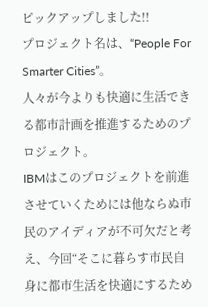ピックアップしました!!
プロジェクト名は、“People For Smarter Cities”。
人々が今よりも快適に生活できる都市計画を推進するためのプロジェクト。
IBMはこのプロジェクトを前進させていくためには他ならぬ市民のアイディアが不可欠だと考え、今回“そこに暮らす市民自身に都市生活を快適にするため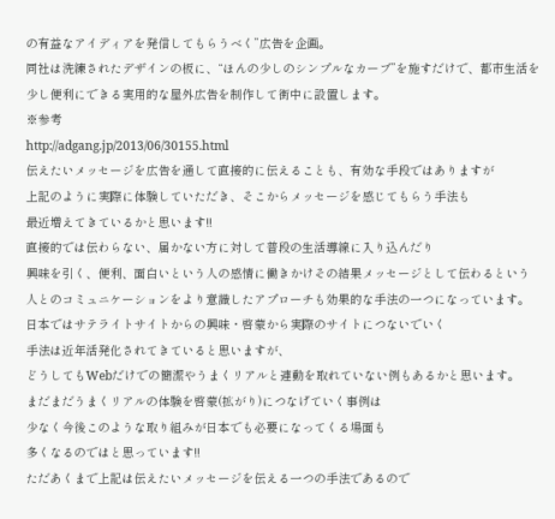の有益なアイディアを発信してもらうべく”広告を企画。
同社は洗練されたデザインの板に、“ほんの少しのシンプルなカーブ”を施すだけで、都市生活を少し便利にできる実用的な屋外広告を制作して街中に設置します。
※参考
http://adgang.jp/2013/06/30155.html
伝えたいメッセージを広告を通して直接的に伝えることも、有効な手段ではありますが
上記のように実際に体験していただき、そこからメッセージを感じてもらう手法も
最近増えてきているかと思います!!
直接的では伝わらない、届かない方に対して普段の生活導線に入り込んだり
興味を引く、便利、面白いという人の感情に働きかけその結果メッセージとして伝わるという
人とのコミュニケーションをより意識したアプローチも効果的な手法の一つになっています。
日本ではサテライトサイトからの興味・啓蒙から実際のサイトにつないでいく
手法は近年活発化されてきていると思いますが、
どうしてもWebだけでの簡潔やうまくリアルと連動を取れていない例もあるかと思います。
まだまだうまくリアルの体験を啓蒙(拡がり)につなげていく事例は
少なく今後このような取り組みが日本でも必要になってくる場面も
多くなるのではと思っています!!
ただあくまで上記は伝えたいメッセージを伝える一つの手法であるので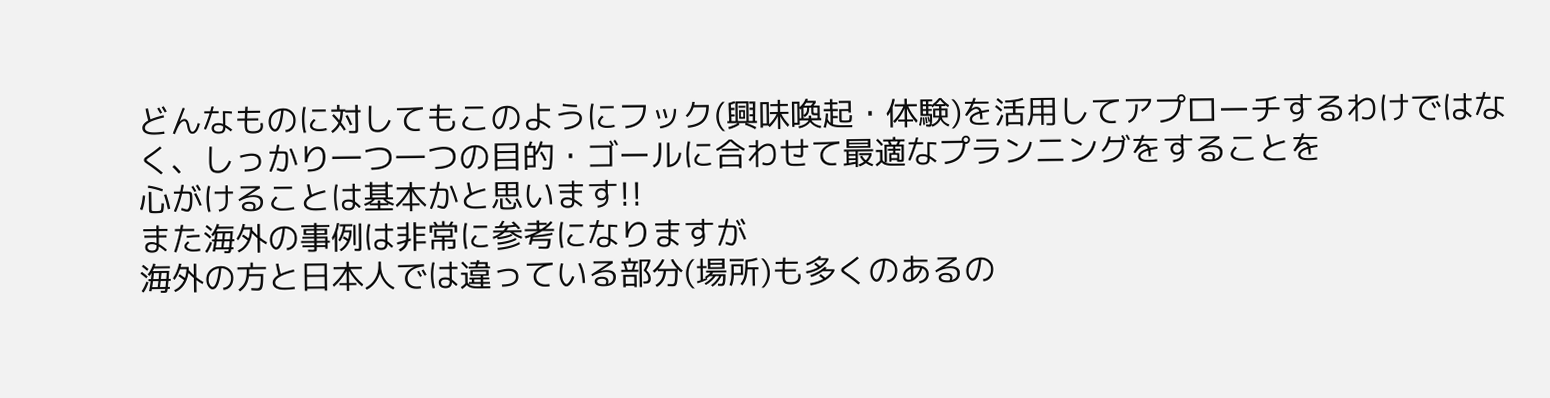どんなものに対してもこのようにフック(興味喚起・体験)を活用してアプローチするわけではなく、しっかり一つ一つの目的・ゴールに合わせて最適なプランニングをすることを
心がけることは基本かと思います!!
また海外の事例は非常に参考になりますが
海外の方と日本人では違っている部分(場所)も多くのあるの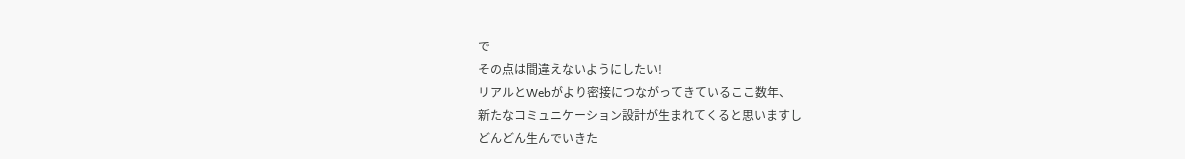で
その点は間違えないようにしたい!
リアルとWebがより密接につながってきているここ数年、
新たなコミュニケーション設計が生まれてくると思いますし
どんどん生んでいきた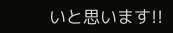いと思います!!